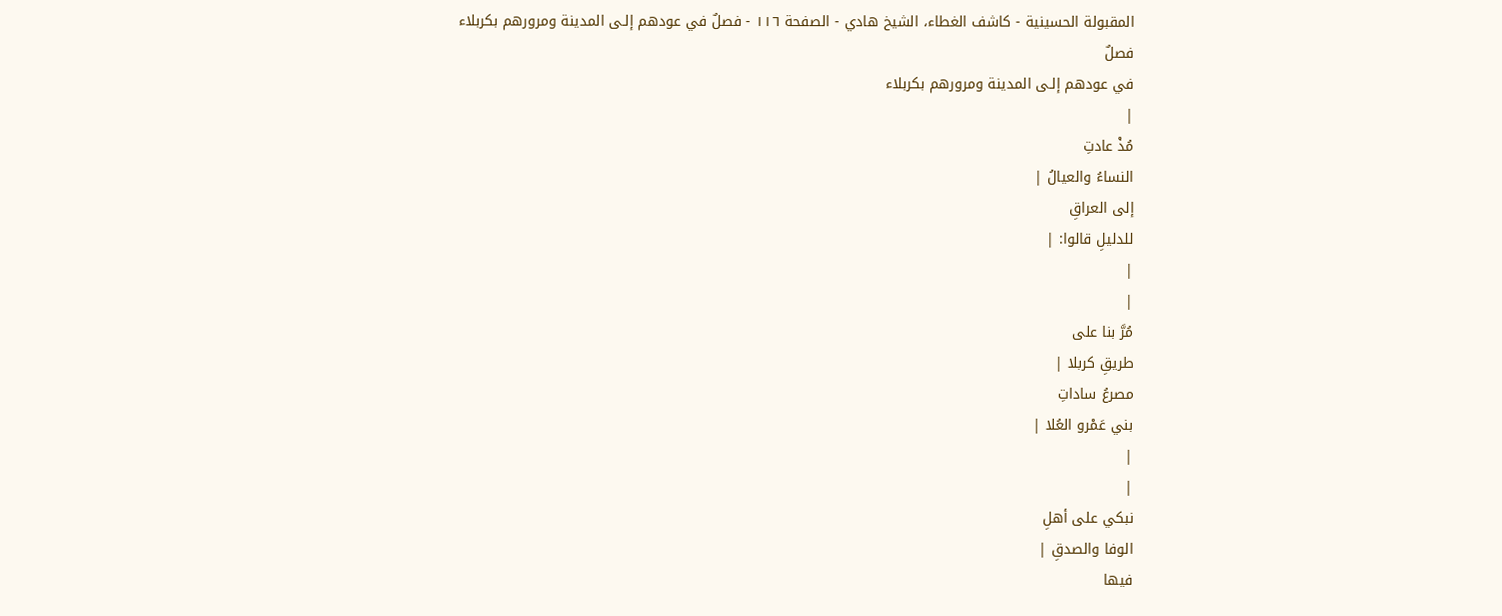المقبولة الحسينية - كاشف الغطاء، الشيخ هادي - الصفحة ١١٦ - فصلٌ في عودهم إلـى المدينة ومرورهم بكربلاء
فصلٌ
في عودهم إلـى المدينة ومرورهم بكربلاء
|
مُذْ عادتِ
النساءُ والعيالُ |
إلى العراقِ
للدليلِ قالوا: |
|
|
مُرَّ بنا على
طريقِ كربلا |
مصرعُ ساداتِ
بني عَمْرو العُلا |
|
|
نبكي على أهلِ
الوفا والصدقِ |
فيها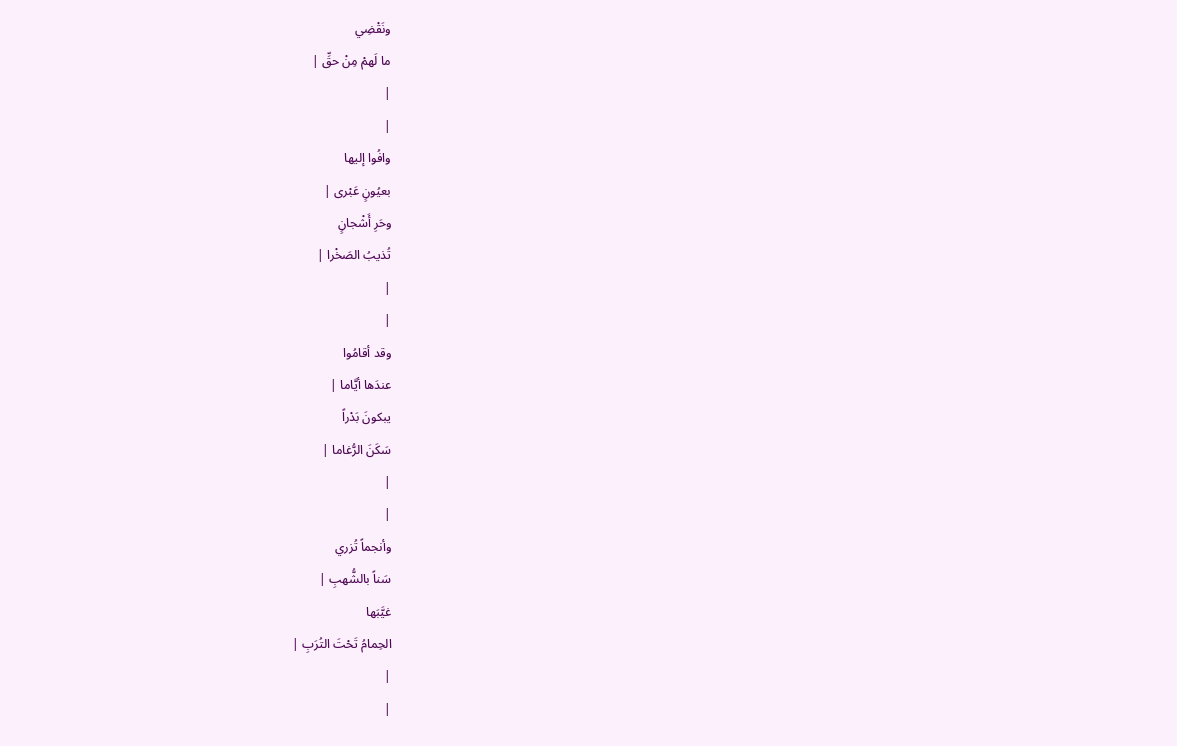ونَقْضِي
ما لَهمْ مِنْ حقِّ |
|
|
وافُوا إليها
بعيُونٍ عَبْرى |
وحَرِ أَشْجانٍ
تُذيبُ الصَخْرا |
|
|
وقد أقامُوا
عندَها أيَّاما |
يبكونَ بَدْراً
سَكَنَ الرُّغاما |
|
|
وأنجماً تُزري
سَناً بالشُّهبِ |
غيَّبَها
الحِمامُ تَحْتَ التُرَبِ |
|
|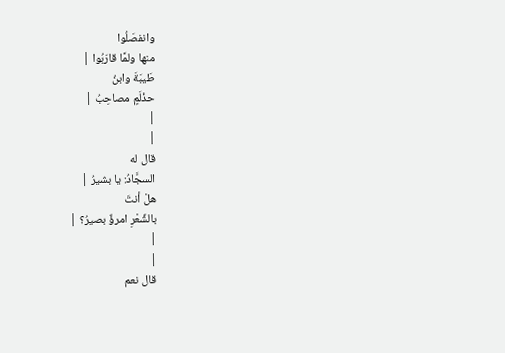وانفصَلُوا
منها ولمَّا قارَبُوا |
طَيبَةَ وابنُ
حذْلَمٍ مصاحِبُ |
|
|
قال له
السجَّادُ: يا بشيرُ |
هلْ أنتَ
بالشِّعْرِ امرؤٌ بصيرُ؟ |
|
|
قال نعم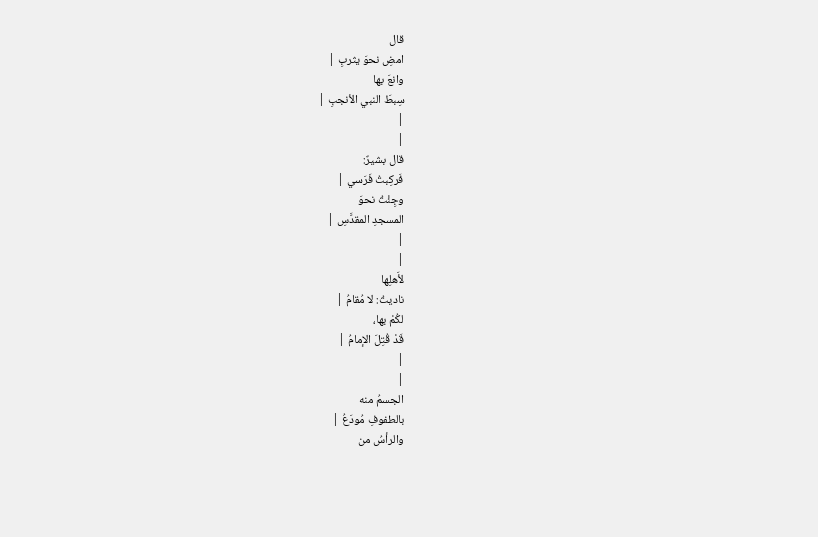قال
امضِ نحوَ يثربِ |
وانعَ بها
سِبطَ النبي الأنجبِ |
|
|
قال بشيرٌ:
فَركِبتُ فَرَسي |
وجِئْتُ نحوَ
المسجدِ المقدَّسِ |
|
|
لأَهلِها
ناديتُ: لا مُقامُ |
لكُمْ بها،
قَدْ قُتِلَ الإمامُ |
|
|
الجسمُ منه
بالطفوفِ مُودَعُ |
والرأسُ من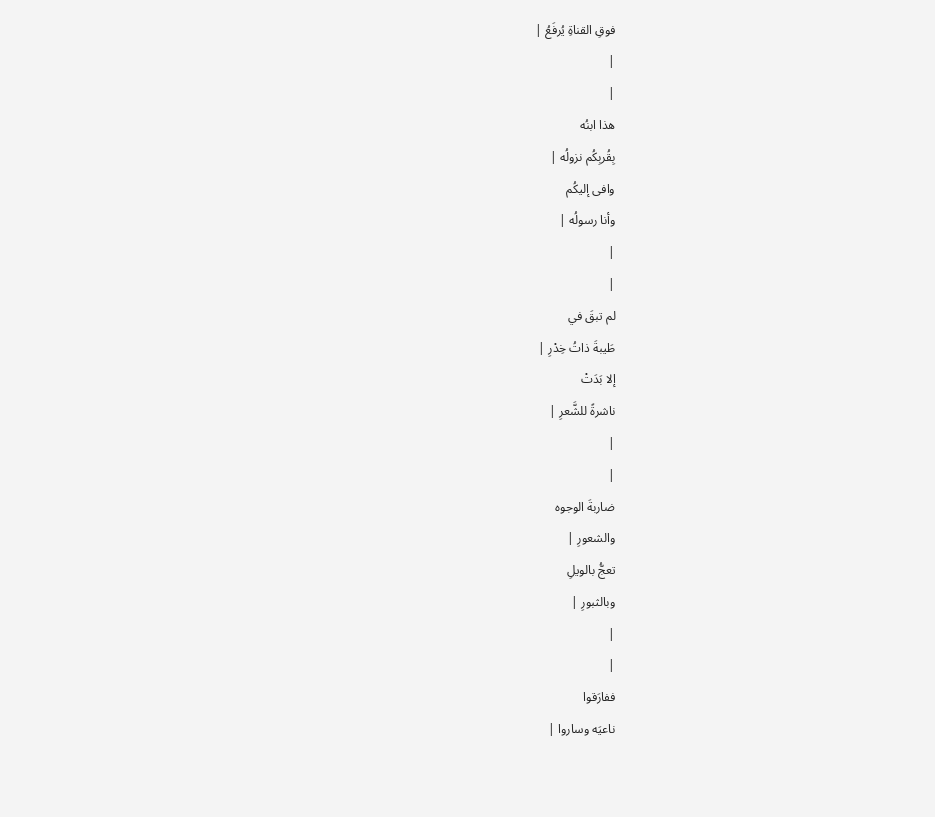فوقِ القناةِ يُرفَعُ |
|
|
هذا ابنُه
بِقُربِكُم نزولُه |
وافى إليكُم
وأنا رسولُه |
|
|
لم تبقَ في
طَيبةَ ذاتُ خِدْرِ |
إلا بَدَتْ
ناشرةً للشَّعرِ |
|
|
ضاربةَ الوجوه
والشعورِ |
تعجُّ بالويلِ
وبالثبورِ |
|
|
ففارَقوا
ناعيَه وساروا |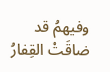وفيهمُ قد
ضاقَتْ القِفارُ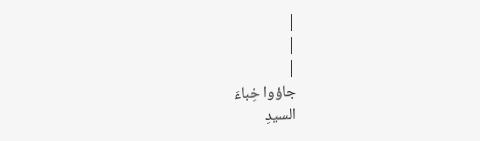|
|
|
جاؤوا خِباءَ
السيدِ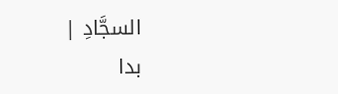السجَّادِ |
بدا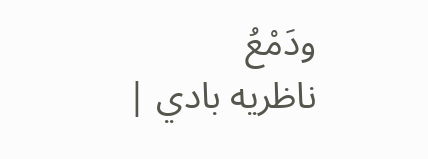ودَمْعُ
ناظريه بادي |